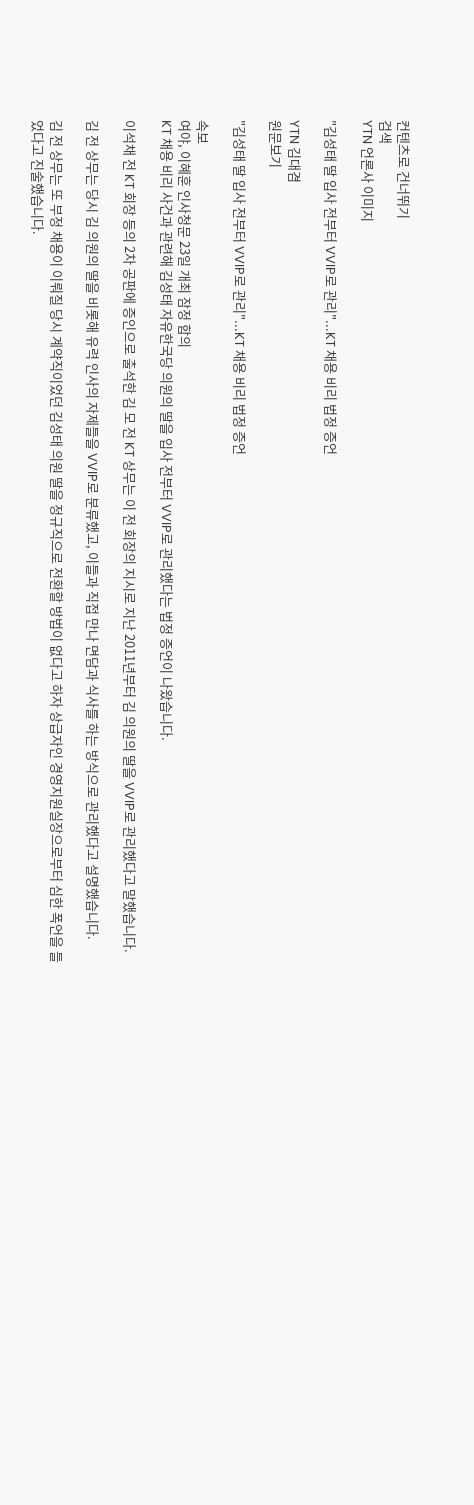컨텐츠로 건너뛰기
검색
YTN 언론사 이미지

"김성태 딸 입사 전부터 VVIP로 관리"...KT 채용 비리 법정 증언

YTN 김대겸
원문보기

"김성태 딸 입사 전부터 VVIP로 관리"...KT 채용 비리 법정 증언

속보
여야, 이혜훈 인사청문 23일 개최 잠정 합의
KT 채용 비리 사건과 관련해 김성태 자유한국당 의원의 딸을 입사 전부터 VVIP로 관리했다는 법정 증언이 나왔습니다.

이석채 전 KT 회장 등의 2차 공판에 증인으로 출석한 김 모 전 KT 상무는 이 전 회장의 지시로 지난 2011년부터 김 의원의 딸을 VVIP로 관리했다고 말했습니다.

김 전 상무는 당시 김 의원의 딸을 비롯해 유력 인사의 자제들을 VVIP로 분류했고, 이들과 직접 만나 면담과 식사를 하는 방식으로 관리했다고 설명했습니다.

김 전 상무는 또 부정 채용이 이뤄질 당시 계약직이었던 김성태 의원 딸을 정규직으로 전환할 방법이 없다고 하자 상급자인 경영지원실장으로부터 심한 폭언을 들었다고 진술했습니다.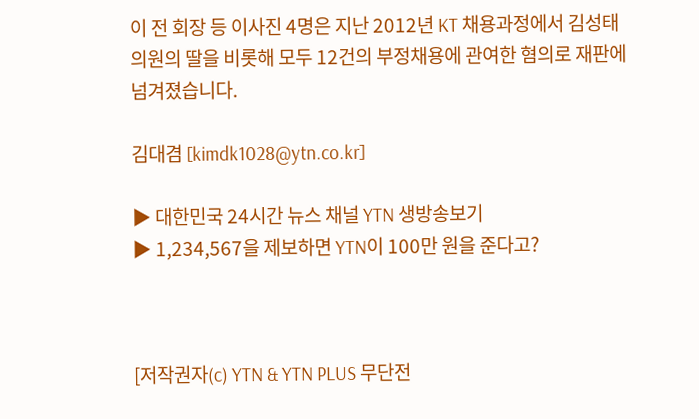이 전 회장 등 이사진 4명은 지난 2012년 KT 채용과정에서 김성태 의원의 딸을 비롯해 모두 12건의 부정채용에 관여한 혐의로 재판에 넘겨졌습니다.

김대겸 [kimdk1028@ytn.co.kr]

▶ 대한민국 24시간 뉴스 채널 YTN 생방송보기
▶ 1,234,567을 제보하면 YTN이 100만 원을 준다고?



[저작권자(c) YTN & YTN PLUS 무단전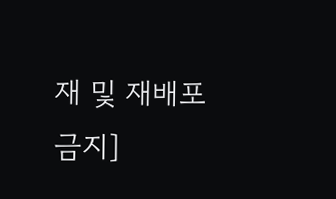재 및 재배포 금지]